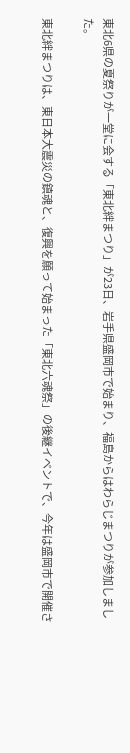東北6県の夏祭りが一堂に会する「東北絆まつり」が23日、岩手県盛岡市で始まり、福島からはわらじまつりが参加しました。

東北絆まつりは、東日本大震災の鎮魂と、復興を願って始まった「東北六魂祭」の後継イベントで、今年は盛岡市で開催さ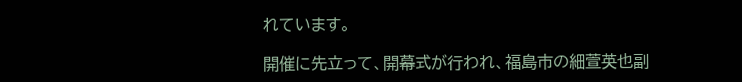れています。

開催に先立って、開幕式が行われ、福島市の細萱英也副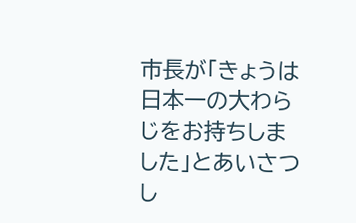市長が「きょうは日本一の大わらじをお持ちしました」とあいさつし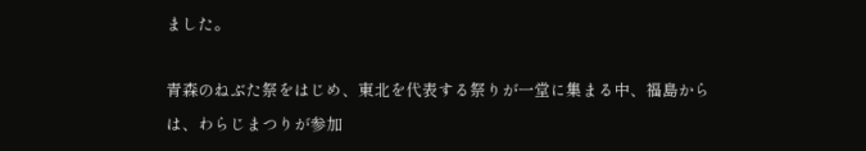ました。

青森のねぶた祭をはじめ、東北を代表する祭りが一堂に集まる中、福島からは、わらじまつりが参加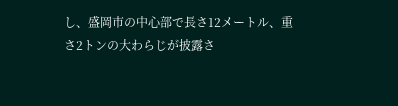し、盛岡市の中心部で長さ12メートル、重さ2トンの大わらじが披露さ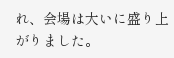れ、会場は大いに盛り上がりました。